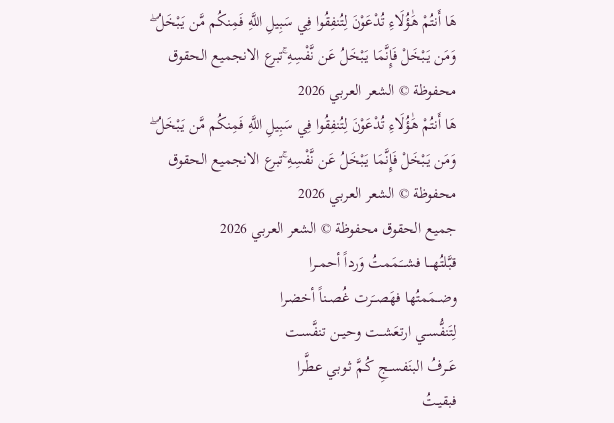هَا أَنتُمْ هَٰؤُلَاءِ تُدْعَوْنَ لِتُنفِقُوا فِي سَبِيلِ اللَّهِ فَمِنكُم مَّن يَبْخَلُ ۖ وَمَن يَبْخَلْ فَإِنَّمَا يَبْخَلُ عَن نَّفْسِهِ ۚتبرع الانجميع الحقوق محفوظة © الشعر العربي 2026
هَا أَنتُمْ هَٰؤُلَاءِ تُدْعَوْنَ لِتُنفِقُوا فِي سَبِيلِ اللَّهِ فَمِنكُم مَّن يَبْخَلُ ۖ وَمَن يَبْخَلْ فَإِنَّمَا يَبْخَلُ عَن نَّفْسِهِ ۚتبرع الانجميع الحقوق محفوظة © الشعر العربي 2026
جميع الحقوق محفوظة © الشعر العربي 2026
قبَّلتُهـــا فشـــَمَمتُ وَرداً أحمــرا
وضــمَمتُها فهَصــَرت غُصــناً أخضـرا
لِتَنفُّســي ارتعَشــت وحيــن تنفَّسـت
عَــرفُ البنَفســجِ كُـمَّ ثـوبي عطَّـرا
فبقيـتُ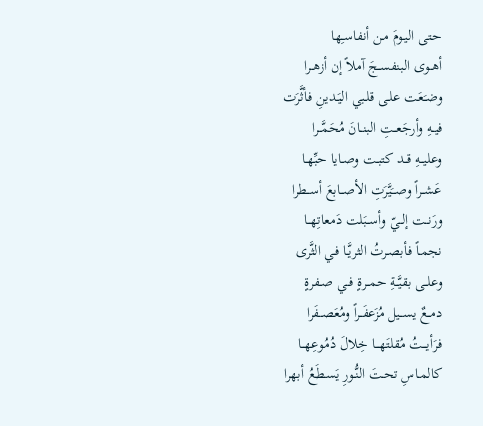حـتى اليـومَ مـن أنفاسـِها
أهــوى البنفســجَ آملاً إن أزهــرا
وضـَعَت علـى قلـبي اليَـدينِ فـأثَّرَت
فيــهِ وأرجَعــتِ البنــانَ مُحَمَّــرا
وعليــهِ قــد كتبـت وصـايا حبِّهـا
عَشــراً وصــَيَّرَتِ الأصــابعَ أســطرا
ورَنــت إلــيّ وأســبَلت دَمعاتِهــا
نجمـاً فأبصـرتُ الثريَّـا فـي الثَّرى
وعلــى بقيَّــةِ حمــرةٍ فــي صـفرةٍ
دمــعٌ يســيل مُزَعفَــراً ومُعَصــفَرا
فرَأيـــتُ مُقلتَهـــا خِلالَ دُمُوعِهــا
كالمـاسِ تحـتَ النُّـورِ يَسـطَعُ أبهرا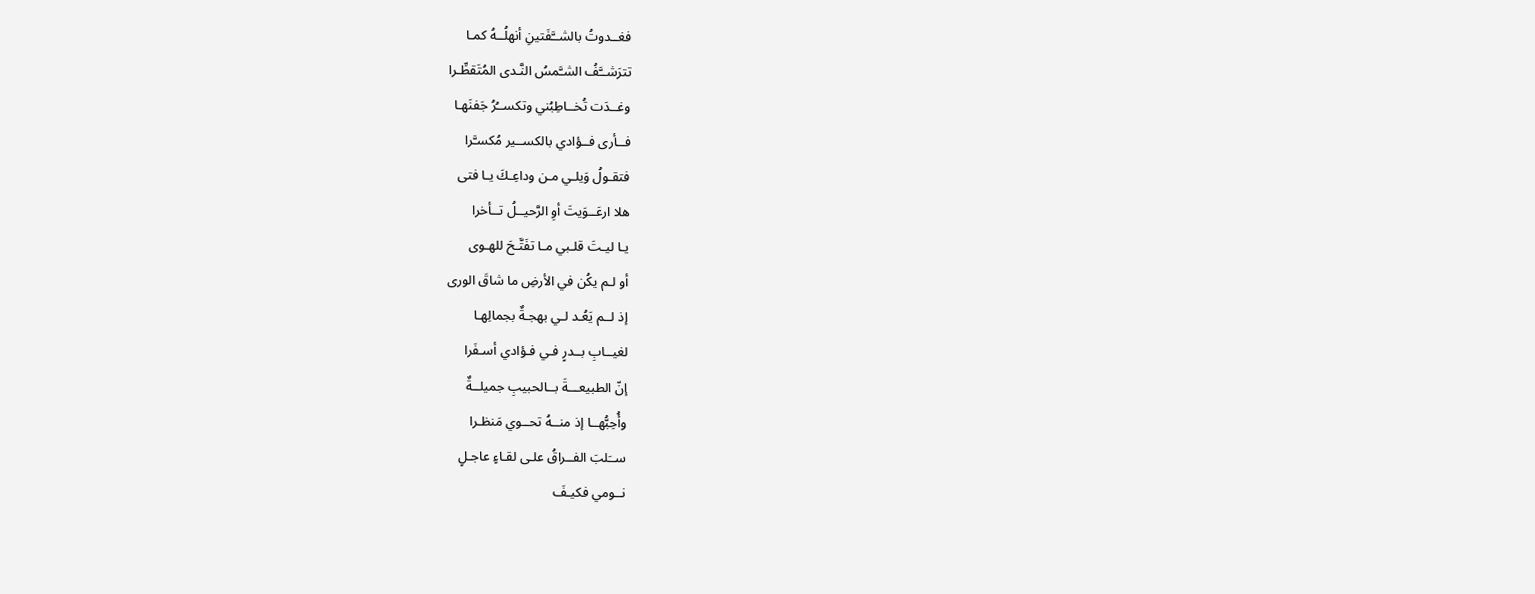فغــدوتُ بالشــَّفَتينِ أنهلُــهُ كمـا
تترَشــَّفُ الشـَّمسُ النَّـدى المُتَقطِّـرا
وغــدَت تُخــاطِبُني وتكســُرُ جَفنَهـا
فــأرى فــؤادي بالكســير مُكسـَّرا
فتقـولُ وَيلـي مـن وداعِـكَ يـا فتى
هلا ارعَــوَيتَ أوِ الرَّحيــلُ تــأخرا
يـا ليـتَ قلـبي مـا تفَتَّـحَ للهـوى
أو لـم يكُن في الأرضِ ما شاقَ الورى
إذ لــم يَعُـد لـي بهجـةٌ بجمالِهـا
لغيــابِ بــدرٍ فـي فـؤادي أسـفَرا
إنّ الطبيعـــةَ بــالحبيبِ جميلــةٌ
وأُحِبُّهــا إذ منــهُ تحــوي مَنظـرا
ســَلبَ الفــراقُ علـى لقـاءٍ عاجـلٍ
نــومي فكيـفَ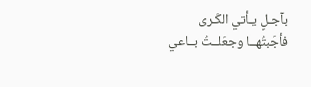بآجـلٍ يـأتي الكَـرى
فأجَبتُهــا وجعَلــتُ بــاعي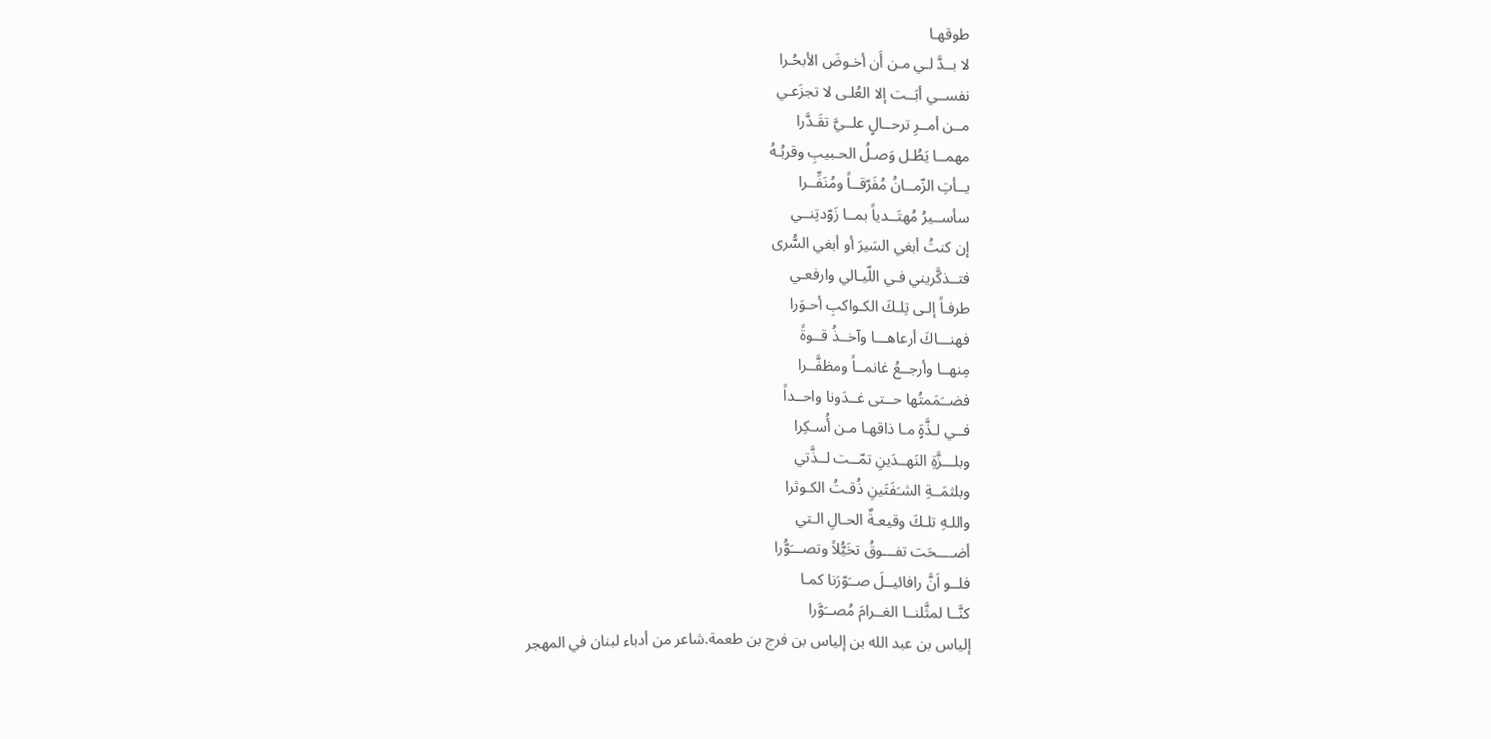طوقهـا
لا بــدَّ لـي مـن أَن أخـوضَ الأبحُـرا
نفســي أبَــت إلا العُلـى لا تجزَعـي
مــن أمــرِ ترحــالٍ علــيَّ تقَـدَّرا
مهمــا يَطُـل وَصـلُ الحـبيبِ وقربُـهُ
يــأتِ الزّمــانُ مُفَرّقــاً ومُنَفِّــرا
سأســيرُ مُهتَــدياً بمــا زَوّدتِنــي
إن كنتُ أبغي السَيرَ أو أبغي السُّرى
فتــذكَّريني فـي اللّيـالي وارفعـي
طرفـاً إلـى تِلـكَ الكـواكبِ أحـوَرا
فهنـــاكَ أرعاهـــا وآخــذُ قــوةً
مِنهــا وأرجــعُ غانمــاً ومظفَّــرا
فضــَمَمتُها حــتى غــدَونا واحــداً
فــي لـذَّةٍ مـا ذاقهـا مـن أُسـكِرا
وبلـــزَّةِ النَهــدَينِ تمّــت لــذَّتي
وبلثمَــةِ الشـَفَتَينِ ذُقـتُ الكـوثرا
واللـهِ تلـكَ وقيعـةٌ الحـالِ الـتي
أضــــحَت تفـــوقُ تخَيُّلاً وتصـــَوُّرا
فلــو اَنَّ رافائيــلَ صــَوّرَنا كمـا
كنَّــا لمثَّلنــا الغــرامَ مُصــَوَّرا
إلياس بن عبد الله بن إلياس بن فرج بن طعمة.شاعر من أدباء لبنان في المهجر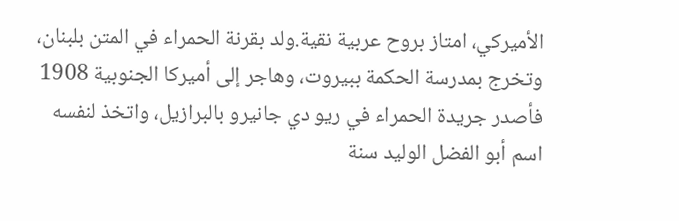الأميركي، امتاز بروح عربية نقية.ولد بقرنة الحمراء في المتن بلبنان، وتخرج بمدرسة الحكمة ببيروت، وهاجر إلى أميركا الجنوبية 1908 فأصدر جريدة الحمراء في ريو دي جانيرو بالبرازيل، واتخذ لنفسه اسم أبو الفضل الوليد سنة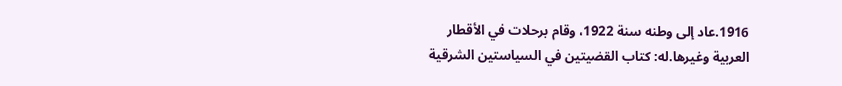1916.عاد إلى وطنه سنة 1922، وقام برحلات في الأقطار العربية وغيرها.له: كتاب القضيتين في السياستين الشرقية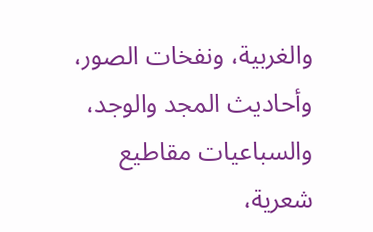والغربية، ونفخات الصور، وأحاديث المجد والوجد، والسباعيات مقاطيع شعرية،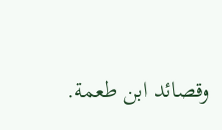وقصائد ابن طعمة.